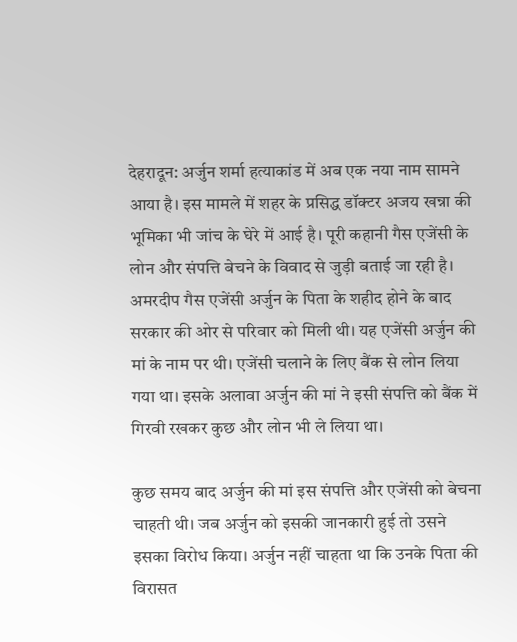देहरादून: अर्जुन शर्मा हत्याकांड में अब एक नया नाम सामने आया है। इस मामले में शहर के प्रसिद्ध डॉक्टर अजय खन्ना की भूमिका भी जांच के घेरे में आई है। पूरी कहानी गैस एजेंसी के लोन और संपत्ति बेचने के विवाद से जुड़ी बताई जा रही है। अमरदीप गैस एजेंसी अर्जुन के पिता के शहीद होने के बाद सरकार की ओर से परिवार को मिली थी। यह एजेंसी अर्जुन की मां के नाम पर थी। एजेंसी चलाने के लिए बैंक से लोन लिया गया था। इसके अलावा अर्जुन की मां ने इसी संपत्ति को बैंक में गिरवी रखकर कुछ और लोन भी ले लिया था।

कुछ समय बाद अर्जुन की मां इस संपत्ति और एजेंसी को बेचना चाहती थी। जब अर्जुन को इसकी जानकारी हुई तो उसने इसका विरोध किया। अर्जुन नहीं चाहता था कि उनके पिता की विरासत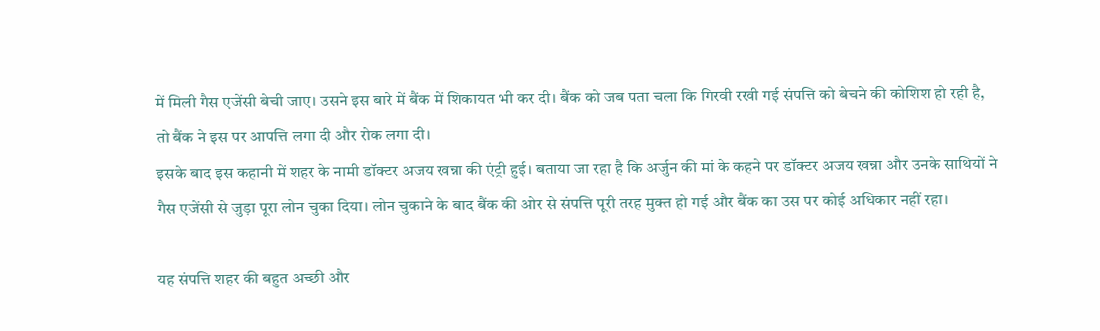में मिली गैस एजेंसी बेची जाए। उसने इस बारे में बैंक में शिकायत भी कर दी। बैंक को जब पता चला कि गिरवी रखी गई संपत्ति को बेचने की कोशिश हो रही है, तो बैंक ने इस पर आपत्ति लगा दी और रोक लगा दी।
इसके बाद इस कहानी में शहर के नामी डॉक्टर अजय खन्ना की एंट्री हुई। बताया जा रहा है कि अर्जुन की मां के कहने पर डॉक्टर अजय खन्ना और उनके साथियों ने गैस एजेंसी से जुड़ा पूरा लोन चुका दिया। लोन चुकाने के बाद बैंक की ओर से संपत्ति पूरी तरह मुक्त हो गई और बैंक का उस पर कोई अधिकार नहीं रहा।

यह संपत्ति शहर की बहुत अच्छी और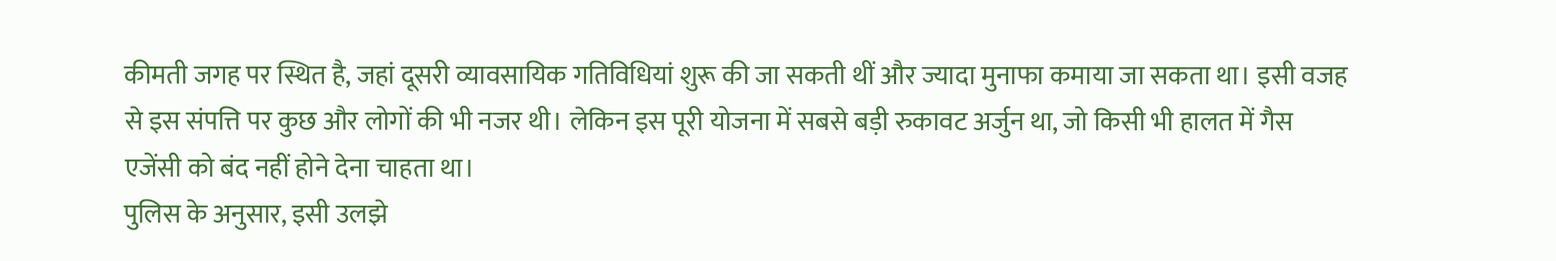कीमती जगह पर स्थित है, जहां दूसरी व्यावसायिक गतिविधियां शुरू की जा सकती थीं और ज्यादा मुनाफा कमाया जा सकता था। इसी वजह से इस संपत्ति पर कुछ और लोगों की भी नजर थी। लेकिन इस पूरी योजना में सबसे बड़ी रुकावट अर्जुन था, जो किसी भी हालत में गैस एजेंसी को बंद नहीं होने देना चाहता था।
पुलिस के अनुसार, इसी उलझे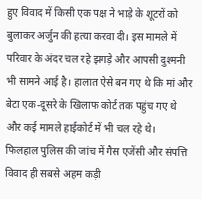हुए विवाद में किसी एक पक्ष ने भाड़े के शूटरों को बुलाकर अर्जुन की हत्या करवा दी। इस मामले में परिवार के अंदर चल रहे झगड़े और आपसी दुश्मनी भी सामने आई है। हालात ऐसे बन गए थे कि मां और बेटा एक-दूसरे के खिलाफ कोर्ट तक पहुंच गए थे और कई मामले हाईकोर्ट में भी चल रहे थे।
फिलहाल पुलिस की जांच में गैस एजेंसी और संपत्ति विवाद ही सबसे अहम कड़ी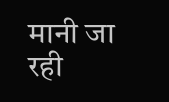मानी जा रही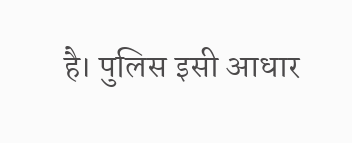है। पुलिस इसी आधार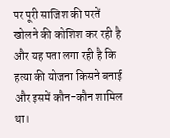पर पूरी साजिश की परतें खोलने की कोशिश कर रही है और यह पता लगा रही है कि हत्या की योजना किसने बनाई और इसमें कौन-कौन शामिल था।